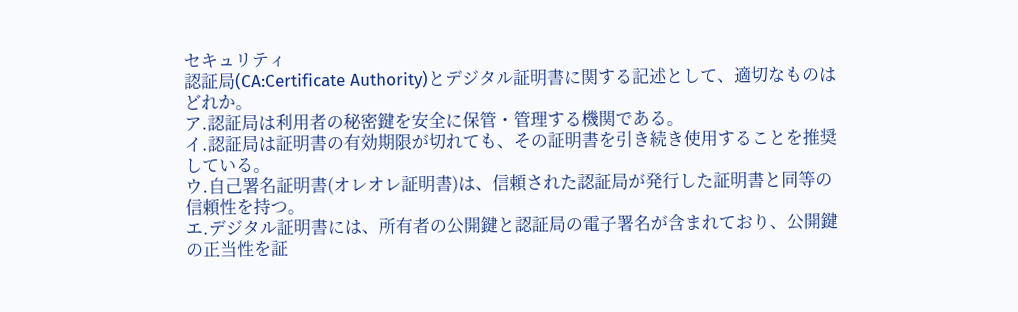セキュリティ
認証局(CA:Certificate Authority)とデジタル証明書に関する記述として、適切なものはどれか。
ア.認証局は利用者の秘密鍵を安全に保管・管理する機関である。
イ.認証局は証明書の有効期限が切れても、その証明書を引き続き使用することを推奨している。
ウ.自己署名証明書(オレオレ証明書)は、信頼された認証局が発行した証明書と同等の信頼性を持つ。
エ.デジタル証明書には、所有者の公開鍵と認証局の電子署名が含まれており、公開鍵の正当性を証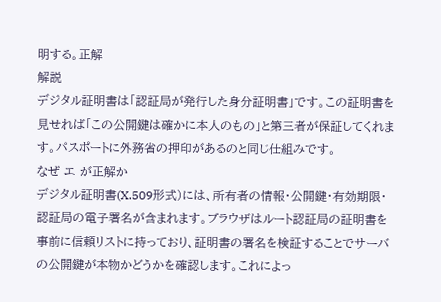明する。正解
解説
デジタル証明書は「認証局が発行した身分証明書」です。この証明書を見せれば「この公開鍵は確かに本人のもの」と第三者が保証してくれます。パスポートに外務省の押印があるのと同じ仕組みです。
なぜ エ が正解か
デジタル証明書(X.509形式)には、所有者の情報・公開鍵・有効期限・認証局の電子署名が含まれます。ブラウザはルート認証局の証明書を事前に信頼リストに持っており、証明書の署名を検証することでサーバの公開鍵が本物かどうかを確認します。これによっ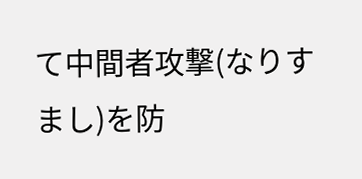て中間者攻撃(なりすまし)を防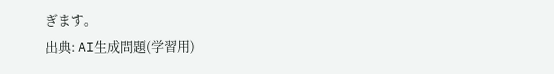ぎます。
出典: AI生成問題(学習用)